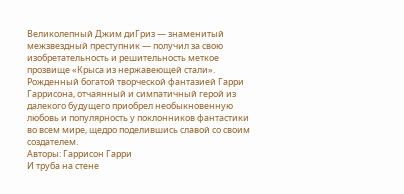Великолепный Джим диГриз — знаменитый межзвездный преступник — получил за свою изобретательность и решительность меткое прозвище «Крыса из нержавеющей стали». Рожденный богатой творческой фантазией Гарри Гаррисона, отчаянный и симпатичный герой из далекого будущего приобрел необыкновенную любовь и популярность у поклонников фантастики во всем мире, щедро поделившись славой со своим создателем.
Авторы: Гаррисон Гарри
И труба на стене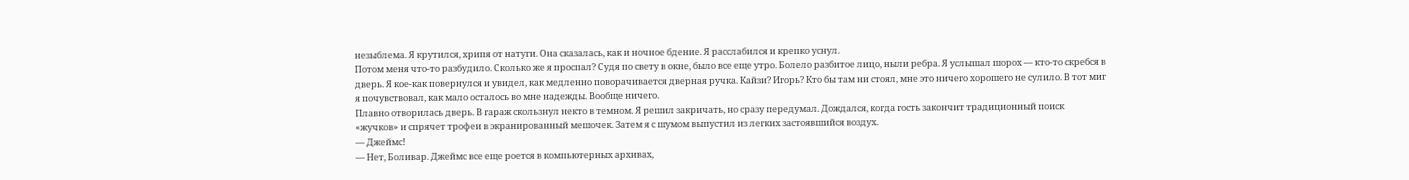незыблема. Я крутился, хрипя от натуги. Она сказалась, как и ночное бдение. Я расслабился и крепко уснул.
Потом меня что-то разбудило. Сколько же я проспал? Судя по свету в окне, было все еще утро. Болело разбитое лицо, ныли ребра. Я услышал шорох — кто-то скребся в дверь. Я кое-как повернулся и увидел, как медленно поворачивается дверная ручка. Кайзи? Игорь? Кто бы там ни стоял, мне это ничего хорошего не сулило. В тот миг я почувствовал, как мало осталось во мне надежды. Вообще ничего.
Плавно отворилась дверь. В гараж скользнул некто в темном. Я решил закричать, но сразу передумал. Дождался, когда гость закончит традиционный поиск «жучков» и спрячет трофеи в экранированный мешочек. Затем я с шумом выпустил из легких застоявшийся воздух.
— Джеймс!
— Нет, Боливар. Джеймс все еще роется в компьютерных архивах,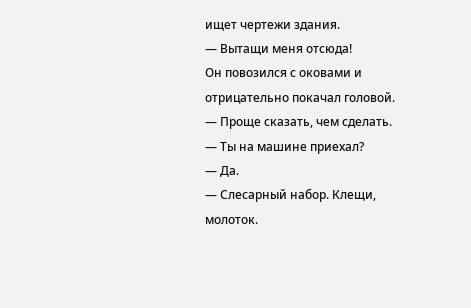ищет чертежи здания.
— Вытащи меня отсюда!
Он повозился с оковами и отрицательно покачал головой.
— Проще сказать, чем сделать.
— Ты на машине приехал?
— Да.
— Слесарный набор. Клещи, молоток.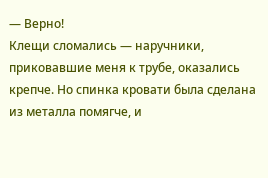— Верно!
Клещи сломались — наручники, приковавшие меня к трубе, оказались крепче. Но спинка кровати была сделана из металла помягче, и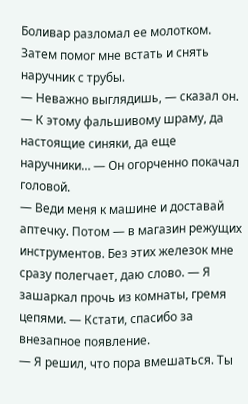Боливар разломал ее молотком. Затем помог мне встать и снять наручник с трубы.
— Неважно выглядишь, — сказал он. — К этому фальшивому шраму, да настоящие синяки, да еще наручники… — Он огорченно покачал головой.
— Веди меня к машине и доставай аптечку. Потом — в магазин режущих инструментов. Без этих железок мне сразу полегчает, даю слово. — Я зашаркал прочь из комнаты, гремя цепями. — Кстати, спасибо за внезапное появление.
— Я решил, что пора вмешаться. Ты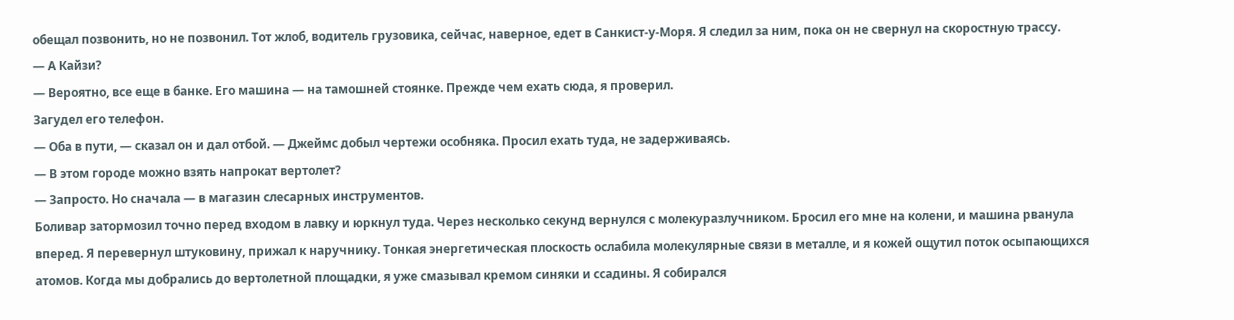обещал позвонить, но не позвонил. Тот жлоб, водитель грузовика, сейчас, наверное, едет в Санкист-у-Моря. Я следил за ним, пока он не свернул на скоростную трассу.
— А Кайзи?
— Вероятно, все еще в банке. Его машина — на тамошней стоянке. Прежде чем ехать сюда, я проверил.
Загудел его телефон.
— Оба в пути, — сказал он и дал отбой. — Джеймс добыл чертежи особняка. Просил ехать туда, не задерживаясь.
— В этом городе можно взять напрокат вертолет?
— Запросто. Но сначала — в магазин слесарных инструментов.
Боливар затормозил точно перед входом в лавку и юркнул туда. Через несколько секунд вернулся с молекуразлучником. Бросил его мне на колени, и машина рванула вперед. Я перевернул штуковину, прижал к наручнику. Тонкая энергетическая плоскость ослабила молекулярные связи в металле, и я кожей ощутил поток осыпающихся атомов. Когда мы добрались до вертолетной площадки, я уже смазывал кремом синяки и ссадины. Я собирался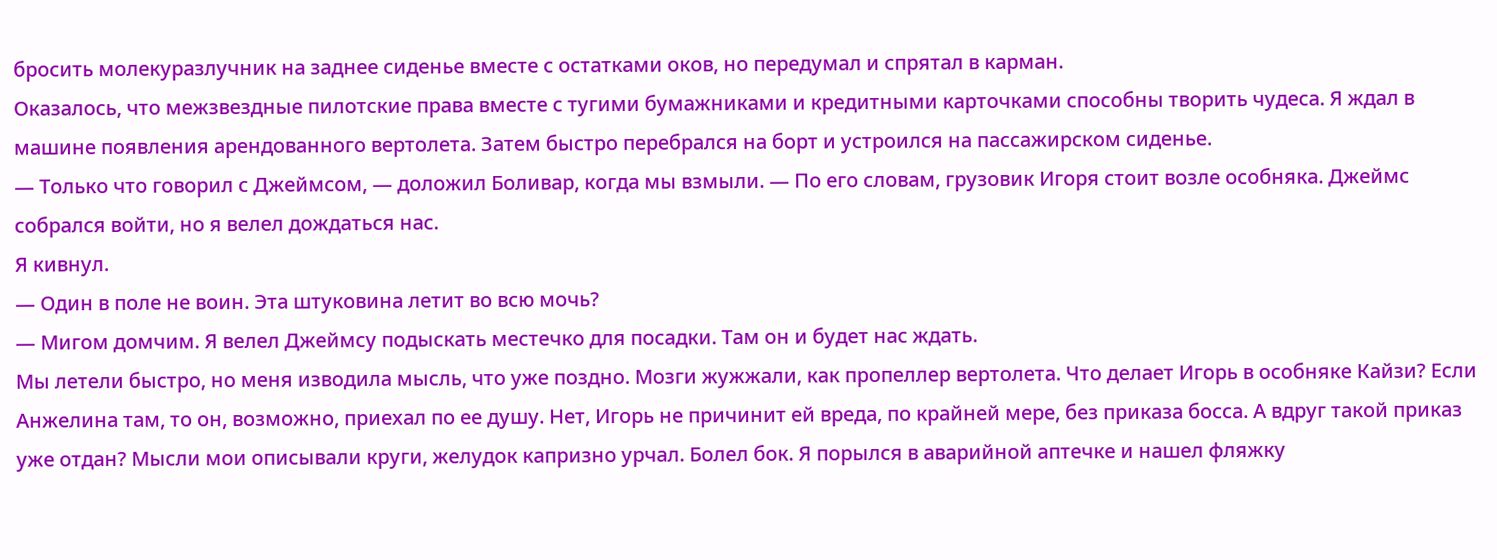бросить молекуразлучник на заднее сиденье вместе с остатками оков, но передумал и спрятал в карман.
Оказалось, что межзвездные пилотские права вместе с тугими бумажниками и кредитными карточками способны творить чудеса. Я ждал в машине появления арендованного вертолета. Затем быстро перебрался на борт и устроился на пассажирском сиденье.
— Только что говорил с Джеймсом, — доложил Боливар, когда мы взмыли. — По его словам, грузовик Игоря стоит возле особняка. Джеймс собрался войти, но я велел дождаться нас.
Я кивнул.
— Один в поле не воин. Эта штуковина летит во всю мочь?
— Мигом домчим. Я велел Джеймсу подыскать местечко для посадки. Там он и будет нас ждать.
Мы летели быстро, но меня изводила мысль, что уже поздно. Мозги жужжали, как пропеллер вертолета. Что делает Игорь в особняке Кайзи? Если Анжелина там, то он, возможно, приехал по ее душу. Нет, Игорь не причинит ей вреда, по крайней мере, без приказа босса. А вдруг такой приказ уже отдан? Мысли мои описывали круги, желудок капризно урчал. Болел бок. Я порылся в аварийной аптечке и нашел фляжку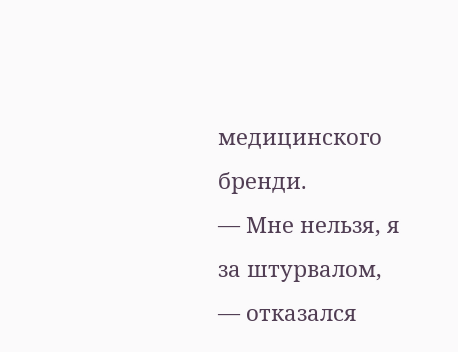медицинского бренди.
— Мне нельзя, я за штурвалом, — отказался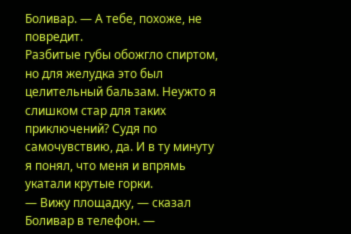Боливар. — А тебе, похоже, не повредит.
Разбитые губы обожгло спиртом, но для желудка это был целительный бальзам. Неужто я слишком стар для таких приключений? Судя по самочувствию, да. И в ту минуту я понял, что меня и впрямь укатали крутые горки.
— Вижу площадку, — сказал Боливар в телефон. —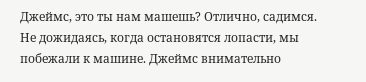Джеймс, это ты нам машешь? Отлично, садимся.
Не дожидаясь, когда остановятся лопасти, мы побежали к машине. Джеймс внимательно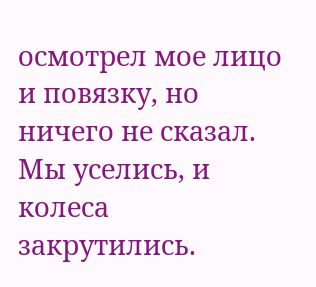осмотрел мое лицо и повязку, но ничего не сказал. Мы уселись, и колеса закрутились.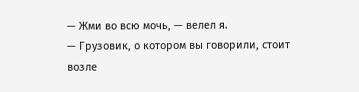— Жми во всю мочь, — велел я.
— Грузовик, о котором вы говорили, стоит возле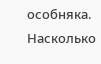особняка. Насколько